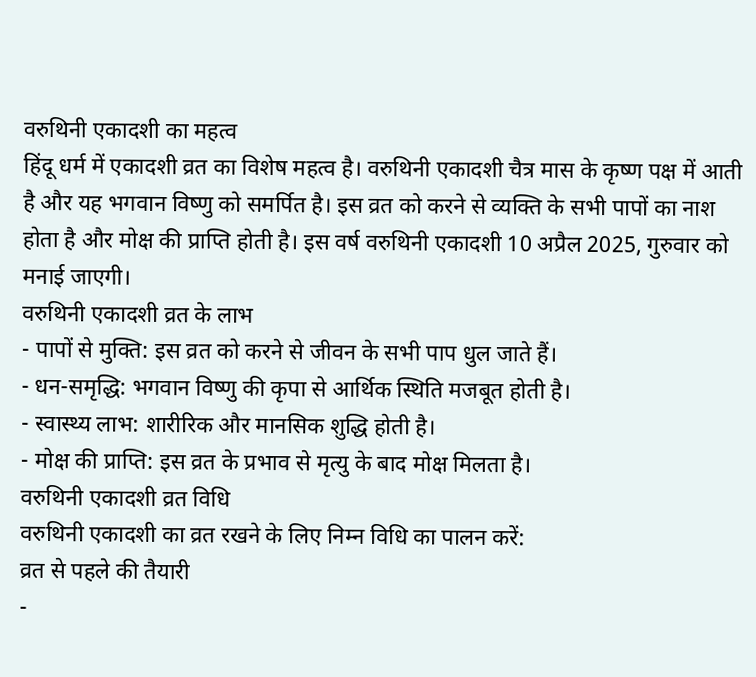वरुथिनी एकादशी का महत्व
हिंदू धर्म में एकादशी व्रत का विशेष महत्व है। वरुथिनी एकादशी चैत्र मास के कृष्ण पक्ष में आती है और यह भगवान विष्णु को समर्पित है। इस व्रत को करने से व्यक्ति के सभी पापों का नाश होता है और मोक्ष की प्राप्ति होती है। इस वर्ष वरुथिनी एकादशी 10 अप्रैल 2025, गुरुवार को मनाई जाएगी।
वरुथिनी एकादशी व्रत के लाभ
- पापों से मुक्ति: इस व्रत को करने से जीवन के सभी पाप धुल जाते हैं।
- धन-समृद्धि: भगवान विष्णु की कृपा से आर्थिक स्थिति मजबूत होती है।
- स्वास्थ्य लाभ: शारीरिक और मानसिक शुद्धि होती है।
- मोक्ष की प्राप्ति: इस व्रत के प्रभाव से मृत्यु के बाद मोक्ष मिलता है।
वरुथिनी एकादशी व्रत विधि
वरुथिनी एकादशी का व्रत रखने के लिए निम्न विधि का पालन करें:
व्रत से पहले की तैयारी
-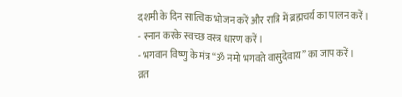दशमी के दिन सात्विक भोजन करें और रात्रि में ब्रह्मचर्य का पालन करें।
- स्नान करके स्वच्छ वस्त्र धारण करें।
- भगवान विष्णु के मंत्र “ॐ नमो भगवते वासुदेवाय” का जाप करें।
व्रत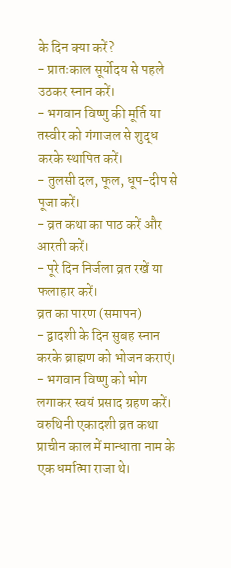के दिन क्या करें?
- प्रातःकाल सूर्योदय से पहले उठकर स्नान करें।
- भगवान विष्णु की मूर्ति या तस्वीर को गंगाजल से शुद्ध करके स्थापित करें।
- तुलसी दल, फूल, धूप-दीप से पूजा करें।
- व्रत कथा का पाठ करें और आरती करें।
- पूरे दिन निर्जला व्रत रखें या फलाहार करें।
व्रत का पारण (समापन)
- द्वादशी के दिन सुबह स्नान करके ब्राह्मण को भोजन कराएं।
- भगवान विष्णु को भोग लगाकर स्वयं प्रसाद ग्रहण करें।
वरुथिनी एकादशी व्रत कथा
प्राचीन काल में मान्धाता नाम के एक धर्मात्मा राजा थे।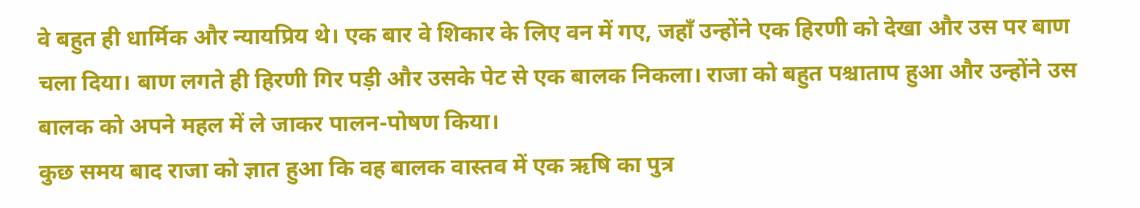वे बहुत ही धार्मिक और न्यायप्रिय थे। एक बार वे शिकार के लिए वन में गए, जहाँ उन्होंने एक हिरणी को देखा और उस पर बाण चला दिया। बाण लगते ही हिरणी गिर पड़ी और उसके पेट से एक बालक निकला। राजा को बहुत पश्चाताप हुआ और उन्होंने उस बालक को अपने महल में ले जाकर पालन-पोषण किया।
कुछ समय बाद राजा को ज्ञात हुआ कि वह बालक वास्तव में एक ऋषि का पुत्र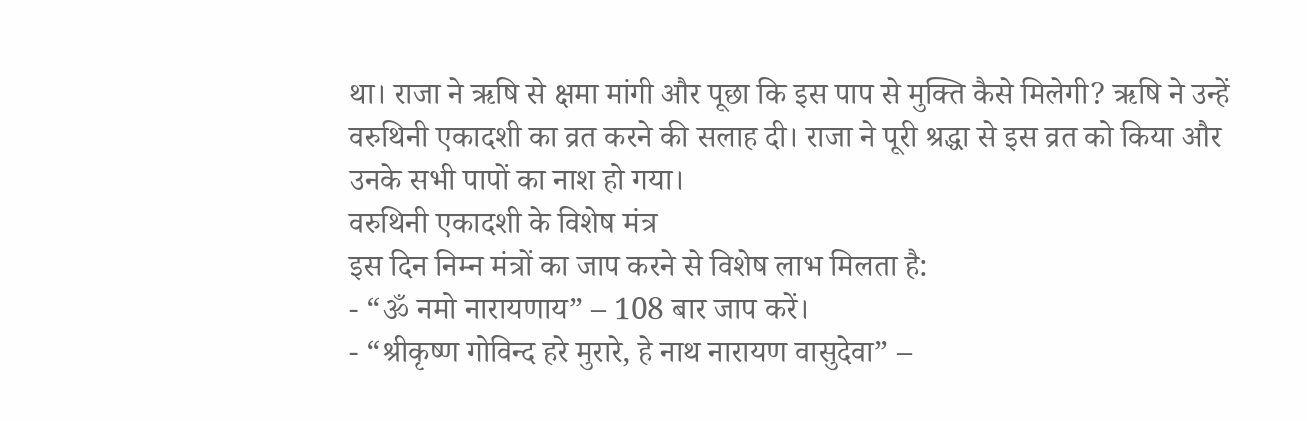था। राजा ने ऋषि से क्षमा मांगी और पूछा कि इस पाप से मुक्ति कैसे मिलेगी? ऋषि ने उन्हें वरुथिनी एकादशी का व्रत करने की सलाह दी। राजा ने पूरी श्रद्धा से इस व्रत को किया और उनके सभी पापों का नाश हो गया।
वरुथिनी एकादशी के विशेष मंत्र
इस दिन निम्न मंत्रों का जाप करने से विशेष लाभ मिलता है:
- “ॐ नमो नारायणाय” – 108 बार जाप करें।
- “श्रीकृष्ण गोविन्द हरे मुरारे, हे नाथ नारायण वासुदेवा” –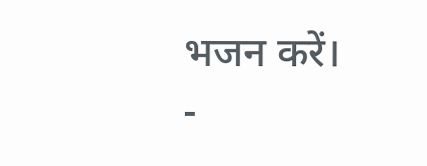भजन करें।
-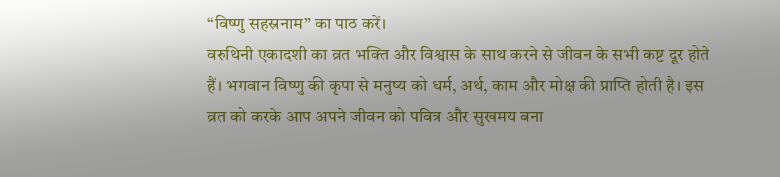“विष्णु सहस्रनाम” का पाठ करें।
वरुथिनी एकादशी का व्रत भक्ति और विश्वास के साथ करने से जीवन के सभी कष्ट दूर होते हैं। भगवान विष्णु की कृपा से मनुष्य को धर्म, अर्थ, काम और मोक्ष की प्राप्ति होती है। इस व्रत को करके आप अपने जीवन को पवित्र और सुखमय बना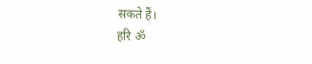सकते हैं।
हरि ॐ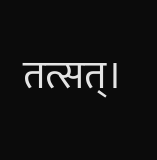तत्सत्।